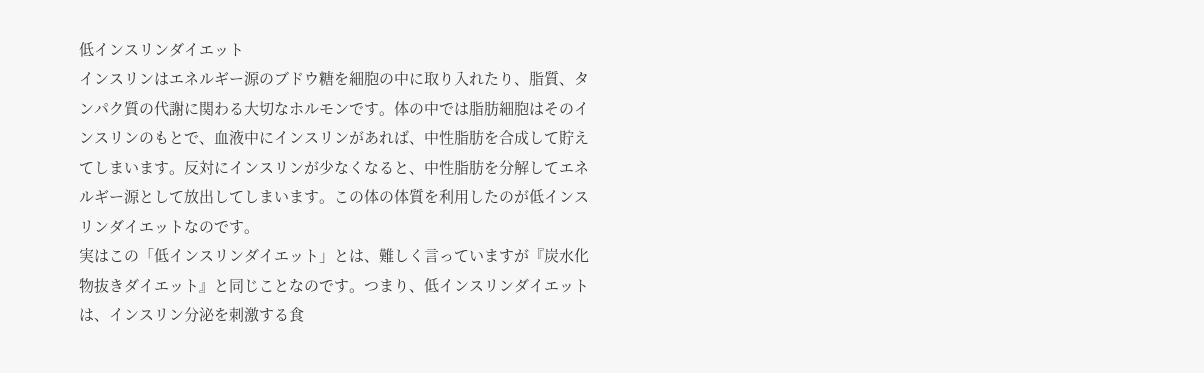低インスリンダイエット
インスリンはエネルギー源のブドウ糖を細胞の中に取り入れたり、脂質、タンパク質の代謝に関わる大切なホルモンです。体の中では脂肪細胞はそのインスリンのもとで、血液中にインスリンがあれば、中性脂肪を合成して貯えてしまいます。反対にインスリンが少なくなると、中性脂肪を分解してエネルギー源として放出してしまいます。この体の体質を利用したのが低インスリンダイエットなのです。
実はこの「低インスリンダイエット」とは、難しく言っていますが『炭水化物抜きダイエット』と同じことなのです。つまり、低インスリンダイエットは、インスリン分泌を刺激する食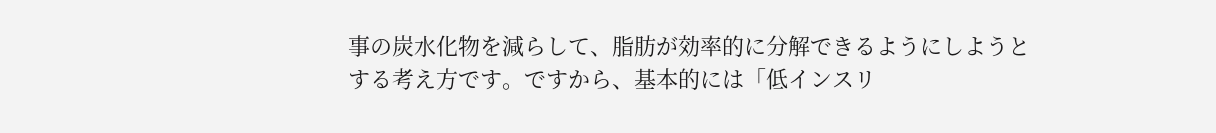事の炭水化物を減らして、脂肪が効率的に分解できるようにしようとする考え方です。ですから、基本的には「低インスリ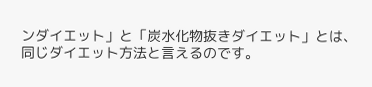ンダイエット」と「炭水化物抜きダイエット」とは、同じダイエット方法と言えるのです。